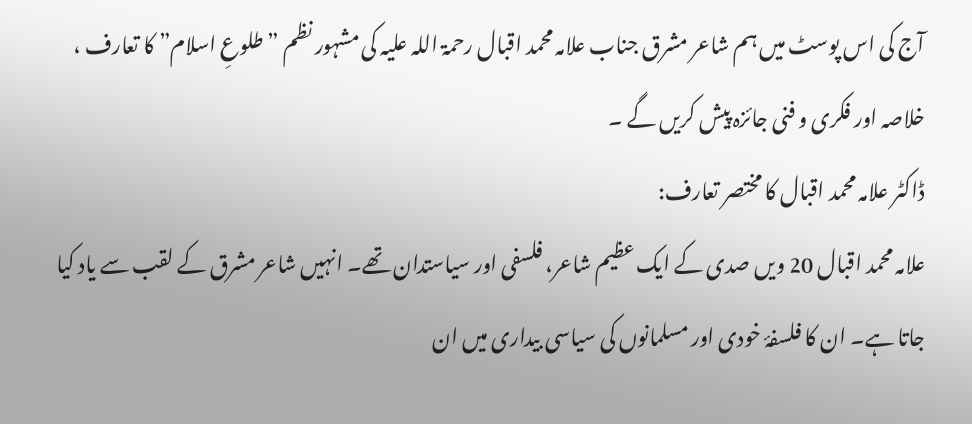آج کی اس پوسٹ میں ہم شاعر مشرق جناب علامہ محمد اقبال رحمۃ اللہ علیہ کی مشہور نظم ” طلوعِ اسلام” کا تعارف ، خلاصہ اور فکری و فنی جائزہ پیش کریں گے ۔
ڈاکٹر علامہ محمد اقبال کا مختصر تعارف:
علامہ محمد اقبال 20 ویں صدی کے ایک عظیم شاعر، فلسفی اور سیاستدان تھے۔ انہیں شاعر مشرق کے لقب سے یاد کیا جاتا ہے۔ ان کا فلسفۂ خودی اور مسلمانوں کی سیاسی بیداری میں ان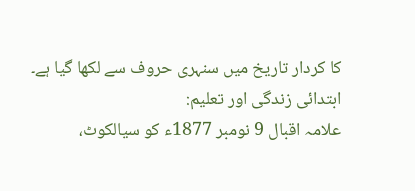کا کردار تاریخ میں سنہری حروف سے لکھا گیا ہے۔
ابتدائی زندگی اور تعلیم:
علامہ اقبال 9 نومبر 1877ء کو سیالکوٹ،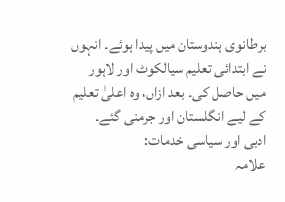برطانوی ہندوستان میں پیدا ہوئے۔ انہوں نے ابتدائی تعلیم سیالکوٹ اور لاہور میں حاصل کی۔ بعد ازاں، وہ اعلیٰ تعلیم کے لیے انگلستان اور جرمنی گئے۔
ادبی اور سیاسی خدمات:
علامہ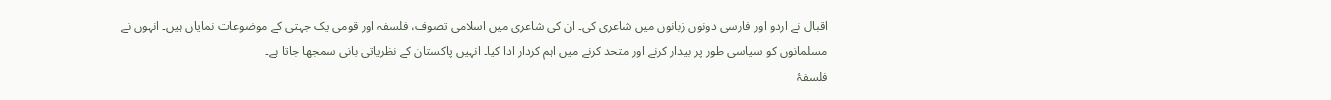اقبال نے اردو اور فارسی دونوں زبانوں میں شاعری کی۔ ان کی شاعری میں اسلامی تصوف، فلسفہ اور قومی یک جہتی کے موضوعات نمایاں ہیں۔ انہوں نے مسلمانوں کو سیاسی طور پر بیدار کرنے اور متحد کرنے میں اہم کردار ادا کیا۔ انہیں پاکستان کے نظریاتی بانی سمجھا جاتا ہے۔
فلسفۂ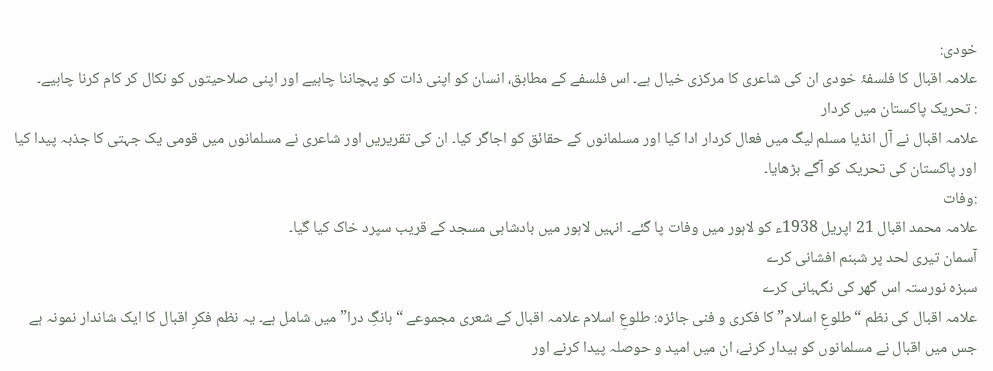خودی:
علامہ اقبال کا فلسفۂ خودی ان کی شاعری کا مرکزی خیال ہے۔ اس فلسفے کے مطابق، انسان کو اپنی ذات کو پہچاننا چاہیے اور اپنی صلاحیتوں کو نکال کر کام کرنا چاہیے۔
: تحریک پاکستان میں کردار
علامہ اقبال نے آل انڈیا مسلم لیگ میں فعال کردار ادا کیا اور مسلمانوں کے حقائق کو اجاگر کیا۔ ان کی تقریریں اور شاعری نے مسلمانوں میں قومی یک جہتی کا جذبہ پیدا کیا اور پاکستان کی تحریک کو آگے بڑھایا۔
:وفات
علامہ محمد اقبال 21 اپریل 1938ء کو لاہور میں وفات پا گئے۔ انہیں لاہور میں بادشاہی مسجد کے قریب سپرد خاک کیا گیا۔
آسمان تیری لحد پر شبنم افشانی کرے
سبزہ نورستہ اس گھر کی نگہبانی کرے
علامہ اقبال کی نظم “طلوعِ اسلام” کا فکری و فنی جائزہ: طلوعِ اسلام علامہ اقبال کے شعری مجموعے “بانگِ درا” میں شامل ہے۔ یہ نظم فکرِ اقبال کا ایک شاندار نمونہ ہے جس میں اقبال نے مسلمانوں کو بیدار کرنے، ان میں امید و حوصلہ پیدا کرنے اور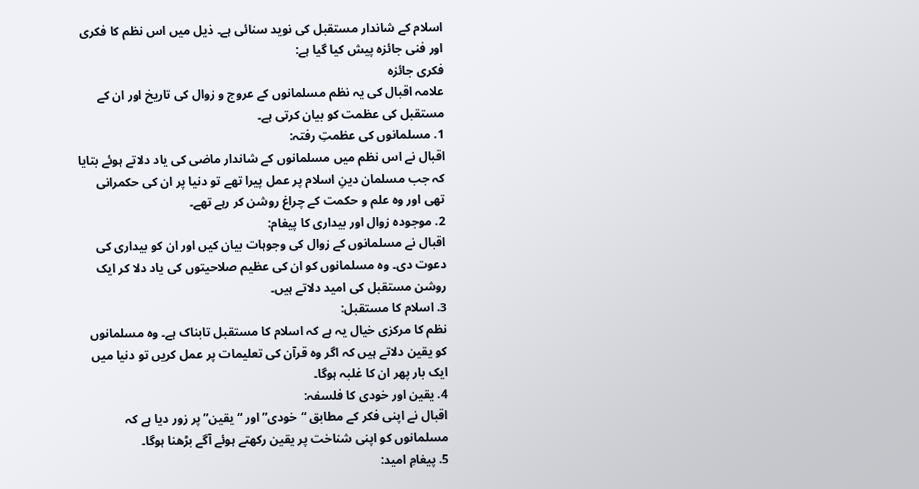اسلام کے شاندار مستقبل کی نوید سنائی ہے۔ ذیل میں اس نظم کا فکری اور فنی جائزہ پیش کیا گیا ہے:
فکری جائزہ
علامہ اقبال کی یہ نظم مسلمانوں کے عروج و زوال کی تاریخ اور ان کے مستقبل کی عظمت کو بیان کرتی ہے۔
1. مسلمانوں کی عظمتِ رفتہ:
اقبال نے اس نظم میں مسلمانوں کے شاندار ماضی کی یاد دلاتے ہوئے بتایا کہ جب مسلمان دینِ اسلام پر عمل پیرا تھے تو دنیا پر ان کی حکمرانی تھی اور وہ علم و حکمت کے چراغ روشن کر رہے تھے۔
2. موجودہ زوال اور بیداری کا پیغام:
اقبال نے مسلمانوں کے زوال کی وجوہات بیان کیں اور ان کو بیداری کی دعوت دی۔ وہ مسلمانوں کو ان کی عظیم صلاحیتوں کی یاد دلا کر ایک روشن مستقبل کی امید دلاتے ہیں۔
3. اسلام کا مستقبل:
نظم کا مرکزی خیال یہ ہے کہ اسلام کا مستقبل تابناک ہے۔ وہ مسلمانوں کو یقین دلاتے ہیں کہ اگر وہ قرآن کی تعلیمات پر عمل کریں تو دنیا میں ایک بار پھر ان کا غلبہ ہوگا۔
4. یقین اور خودی کا فلسفہ:
اقبال نے اپنی فکر کے مطابق “خودی” اور “یقین” پر زور دیا ہے کہ مسلمانوں کو اپنی شناخت پر یقین رکھتے ہوئے آگے بڑھنا ہوگا۔
5. پیغامِ امید: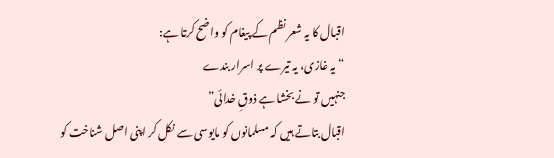اقبال کا یہ شعر نظم کے پیغام کو واضح کرتا ہے:
“یہ غازی، یہ تیرے پر اسرار بندے
جنہیں تو نے بخشا ہے ذوقِ خدائی”
اقبال بتاتے ہیں کہ مسلمانوں کو مایوسی سے نکل کر اپنی اصل شناخت کو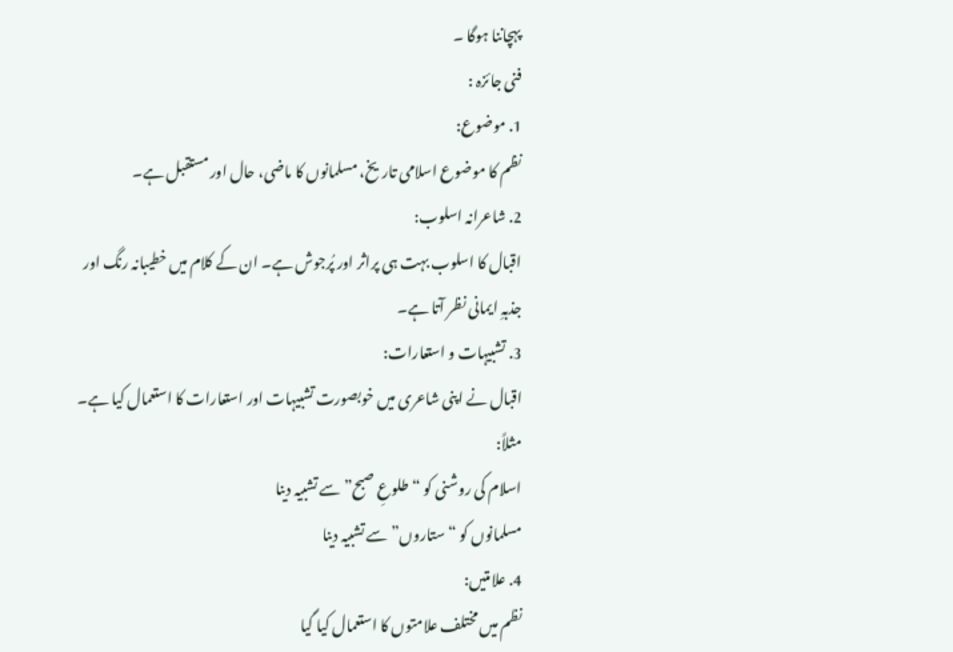پہچاننا ہوگا ۔
فنی جائزہ :
1. موضوع:
نظم کا موضوع اسلامی تاریخ، مسلمانوں کا ماضی، حال اور مستقبل ہے۔
2. شاعرانہ اسلوب:
اقبال کا اسلوب بہت ہی پراثر اور پُرجوش ہے۔ ان کے کلام میں خطیبانہ رنگ اور جذبہِ ایمانی نظر آتا ہے۔
3. تشبیہات و استعارات:
اقبال نے اپنی شاعری میں خوبصورت تشبیہات اور استعارات کا استعمال کیا ہے۔ مثلاً:
اسلام کی روشنی کو “طلوعِ صبح” سے تشبیہ دینا
مسلمانوں کو “ستاروں” سے تشبیہ دینا
4. علامتیں:
نظم میں مختلف علامتوں کا استعمال کیا گیا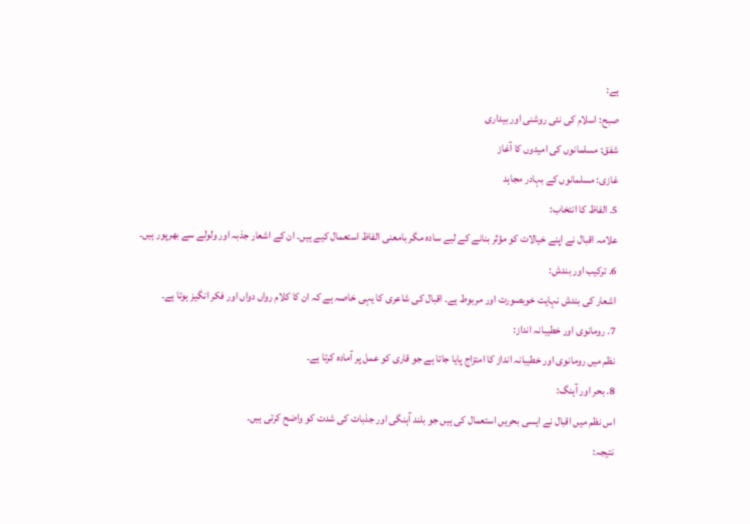ہے:
صبح: اسلام کی نئی روشنی اور بیداری
شفق: مسلمانوں کی امیدوں کا آغاز
غازی: مسلمانوں کے بہادر مجاہد
5. الفاظ کا انتخاب:
علامہ اقبال نے اپنے خیالات کو مؤثر بنانے کے لیے سادہ مگر بامعنی الفاظ استعمال کیے ہیں۔ ان کے اشعار جذبہ اور ولولے سے بھرپور ہیں۔
6. ترکیب اور بندش:
اشعار کی بندش نہایت خوبصورت اور مربوط ہے۔ اقبال کی شاعری کا یہی خاصہ ہے کہ ان کا کلام رواں دواں اور فکر انگیز ہوتا ہے۔
7. رومانوی اور خطیبانہ انداز:
نظم میں رومانوی اور خطیبانہ انداز کا امتزاج پایا جاتا ہے جو قاری کو عمل پر آمادہ کرتا ہے۔
8. بحر اور آہنگ:
اس نظم میں اقبال نے ایسی بحریں استعمال کی ہیں جو بلند آہنگی اور جذبات کی شدت کو واضح کرتی ہیں۔
نتیجہ: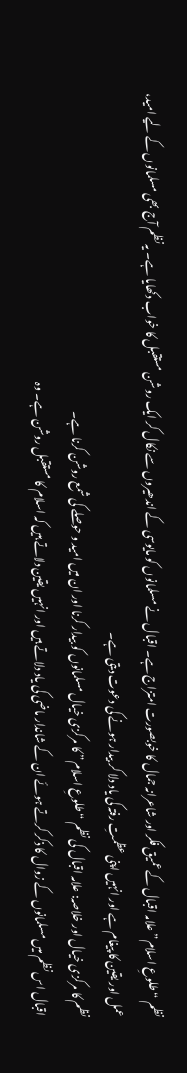نظم “طلوعِ اسلام” علامہ اقبال کے عمیق فکر اور شاعرانہ جمال کا خوبصورت امتزاج ہے۔ اقبال نے مسلمانوں کو مایوسی کے اندھیروں سے نکال کر ایک روشن مستقبل کا خواب دکھایا ہے۔ یہ نظم آج بھی مسلمانوں کے لیے امید، عمل اور یقین کا پیغام ہے اور انہیں اپنی عظمتِ رفتہ کی یاد دلا کر بیدار ہونے کی دعوت دیتی ہے۔
نظم کا مرکزی خیال اور خلاصہ: علامہ اقبال کی نظم “طلوعِ اسلام” کا مرکزی خیال مسلمانوں کو بیدار کرنا اور ان میں امید و حوصلے کی شمع روشن کرنا ہے۔
اقبال اس نظم میں مسلمانوں کے زوال کا ذکر کرتے ہوئے ان کے شاندار ماضی کی یاد دلاتے ہیں اور انہیں یقین دلاتے ہیں کہ اسلام کا مستقبل روشن ہے۔ وہ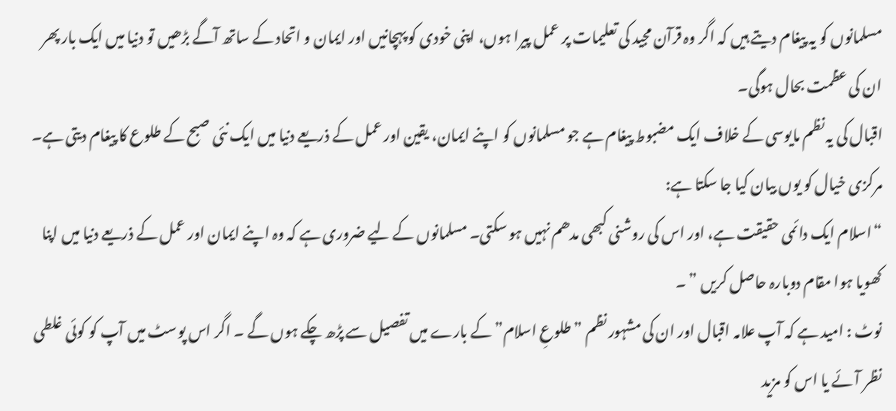مسلمانوں کو یہ پیغام دیتے ہیں کہ اگر وہ قرآن مجید کی تعلیمات پر عمل پیرا ہوں، اپنی خودی کو پہچانیں اور ایمان و اتحاد کے ساتھ آگے بڑھیں تو دنیا میں ایک بار پھر ان کی عظمت بحال ہوگی۔
اقبال کی یہ نظم مایوسی کے خلاف ایک مضبوط پیغام ہے جو مسلمانوں کو اپنے ایمان، یقین اور عمل کے ذریعے دنیا میں ایک نئی صبح کے طلوع کا پیغام دیتی ہے۔
مرکزی خیال کو یوں بیان کیا جا سکتا ہے:
“اسلام ایک دائمی حقیقت ہے، اور اس کی روشنی کبھی مدھم نہیں ہو سکتی۔ مسلمانوں کے لیے ضروری ہے کہ وہ اپنے ایمان اور عمل کے ذریعے دنیا میں اپنا کھویا ہوا مقام دوبارہ حاصل کریں ” ۔
نوٹ : امید ہے کہ آپ علامہ اقبال اور ان کی مشہور نظم ” طلوعِ اسلام” کے بارے میں تفصیل سے پڑھ چکے ہوں گے ۔ اگر اس پوسٹ میں آپ کو کوئی غلطی نظر آئے یا اس کو مزید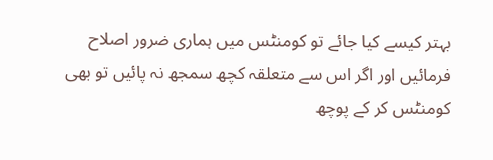بہتر کیسے کیا جائے تو کومنٹس میں ہماری ضرور اصلاح فرمائیں اور اگر اس سے متعلقہ کچھ سمجھ نہ پائیں تو بھی کومنٹس کر کے پوچھ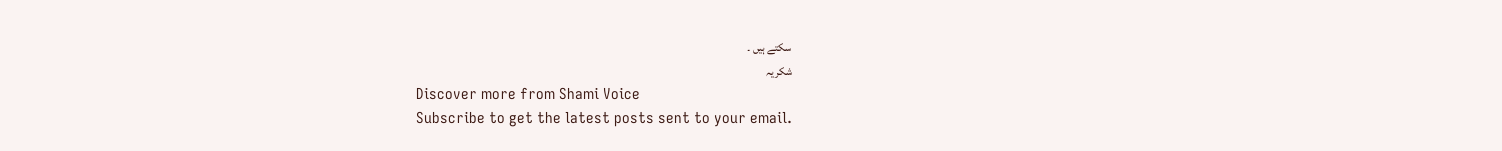سکتے ہیں ۔
شکریہ
Discover more from Shami Voice
Subscribe to get the latest posts sent to your email.